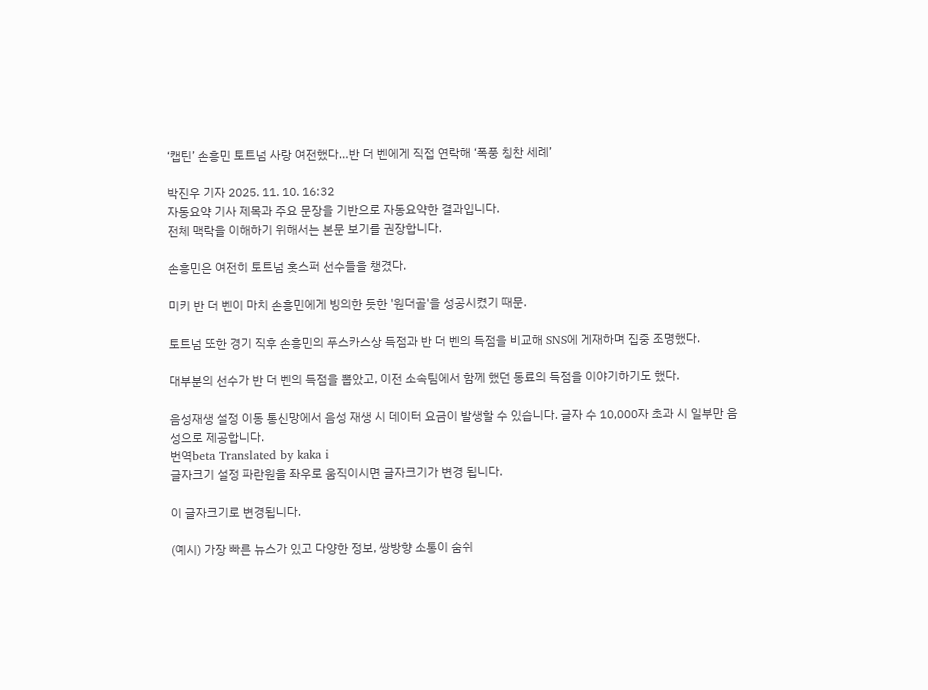‘캡틴’ 손흥민 토트넘 사랑 여전했다…반 더 벤에게 직접 연락해 ‘폭풍 칭찬 세례’

박진우 기자 2025. 11. 10. 16:32
자동요약 기사 제목과 주요 문장을 기반으로 자동요약한 결과입니다.
전체 맥락을 이해하기 위해서는 본문 보기를 권장합니다.

손흥민은 여전히 토트넘 홋스퍼 선수들을 챙겼다.

미키 반 더 벤이 마치 손흥민에게 빙의한 듯한 '원더골'을 성공시켰기 때문.

토트넘 또한 경기 직후 손흥민의 푸스카스상 득점과 반 더 벤의 득점을 비교해 SNS에 게재하며 집중 조명했다.

대부분의 선수가 반 더 벤의 득점을 뽑았고, 이전 소속팀에서 함께 했던 동료의 득점을 이야기하기도 했다.

음성재생 설정 이동 통신망에서 음성 재생 시 데이터 요금이 발생할 수 있습니다. 글자 수 10,000자 초과 시 일부만 음성으로 제공합니다.
번역beta Translated by kaka i
글자크기 설정 파란원을 좌우로 움직이시면 글자크기가 변경 됩니다.

이 글자크기로 변경됩니다.

(예시) 가장 빠른 뉴스가 있고 다양한 정보, 쌍방향 소통이 숨쉬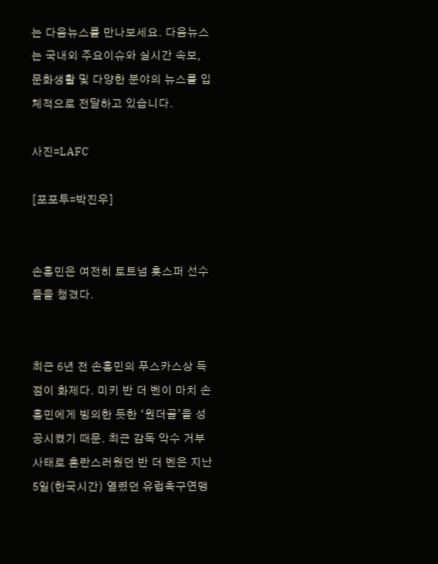는 다음뉴스를 만나보세요. 다음뉴스는 국내외 주요이슈와 실시간 속보, 문화생활 및 다양한 분야의 뉴스를 입체적으로 전달하고 있습니다.

사진=LAFC

[포포투=박진우]


손흥민은 여전히 토트넘 홋스퍼 선수들을 챙겼다.


최근 6년 전 손흥민의 푸스카스상 득점이 화제다. 미키 반 더 벤이 마치 손흥민에게 빙의한 듯한 ‘원더골’을 성공시켰기 때문. 최근 감독 악수 거부 사태로 혼란스러웠던 반 더 벤은 지난 5일(한국시간) 열렸던 유럽축구연맹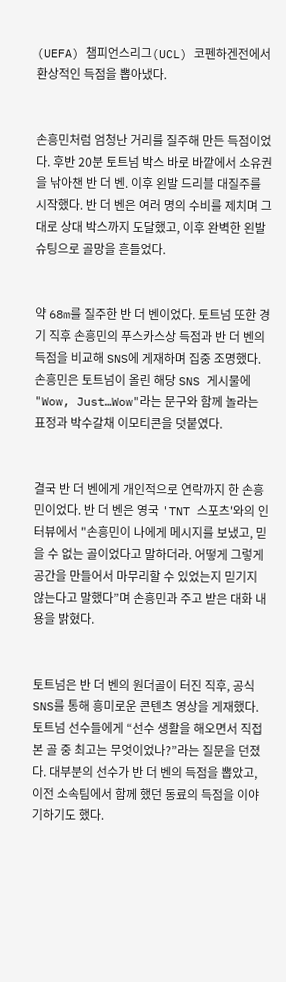(UEFA) 챔피언스리그(UCL) 코펜하겐전에서 환상적인 득점을 뽑아냈다.


손흥민처럼 엄청난 거리를 질주해 만든 득점이었다. 후반 20분 토트넘 박스 바로 바깥에서 소유권을 낚아챈 반 더 벤. 이후 왼발 드리블 대질주를 시작했다. 반 더 벤은 여러 명의 수비를 제치며 그대로 상대 박스까지 도달했고, 이후 완벽한 왼발 슈팅으로 골망을 흔들었다.


약 68m를 질주한 반 더 벤이었다. 토트넘 또한 경기 직후 손흥민의 푸스카스상 득점과 반 더 벤의 득점을 비교해 SNS에 게재하며 집중 조명했다. 손흥민은 토트넘이 올린 해당 SNS 게시물에 "Wow, Just…Wow"라는 문구와 함께 놀라는 표정과 박수갈채 이모티콘을 덧붙였다.


결국 반 더 벤에게 개인적으로 연락까지 한 손흥민이었다. 반 더 벤은 영국 'TNT 스포츠'와의 인터뷰에서 "손흥민이 나에게 메시지를 보냈고, 믿을 수 없는 골이었다고 말하더라. 어떻게 그렇게 공간을 만들어서 마무리할 수 있었는지 믿기지 않는다고 말했다”며 손흥민과 주고 받은 대화 내용을 밝혔다.


토트넘은 반 더 벤의 원더골이 터진 직후, 공식 SNS를 통해 흥미로운 콘텐츠 영상을 게재했다. 토트넘 선수들에게 “선수 생활을 해오면서 직접 본 골 중 최고는 무엇이었나?”라는 질문을 던졌다. 대부분의 선수가 반 더 벤의 득점을 뽑았고, 이전 소속팀에서 함께 했던 동료의 득점을 이야기하기도 했다.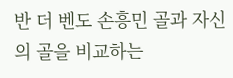반 더 벤도 손흥민 골과 자신의 골을 비교하는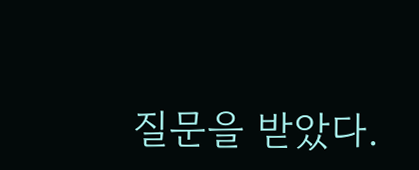질문을 받았다.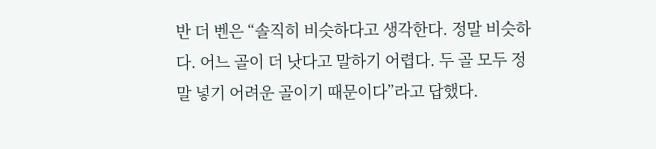반 더 벤은 “솔직히 비슷하다고 생각한다. 정말 비슷하다. 어느 골이 더 낫다고 말하기 어렵다. 두 골 모두 정말 넣기 어려운 골이기 때문이다”라고 답했다.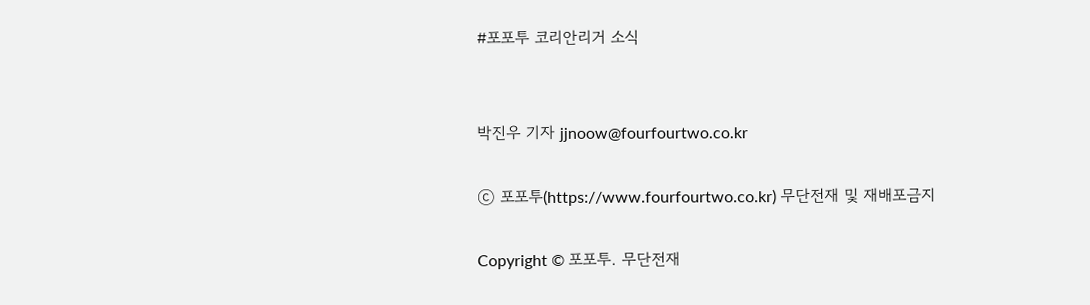#포포투 코리안리거 소식


박진우 기자 jjnoow@fourfourtwo.co.kr

ⓒ 포포투(https://www.fourfourtwo.co.kr) 무단전재 및 재배포금지

Copyright © 포포투. 무단전재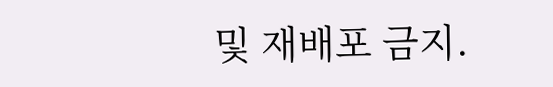및 재배포 금지.